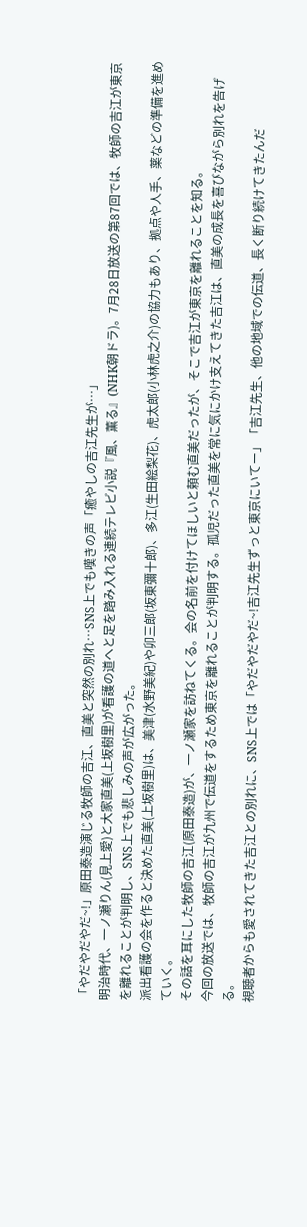「やだやだやだ~!」原田泰造演じる牧師の吉江、直美と突然の別れ…SNS上でも嘆きの声「癒やしの吉江先生が…」
明治時代、一ノ瀬りん(見上愛)と大家直美(上坂樹里)が看護の道へと足を踏み入れる連続テレビ小説『風、薫る』(NHK朝ドラ)。7月28日放送の第87回では、牧師の吉江が東京を離れることが判明し、SNS上でも悲しみの声が広がった。
派出看護の会を作ると決めた直美(上坂樹里)は、美津(水野美紀)や卯三郎(坂東彌十郎)、多江(生田絵梨花)、虎太郎(小林虎之介)の協力もあり、拠点や人手、薬などの準備を進めていく。
その話を耳にした牧師の吉江(原田泰造)が、一ノ瀬家を訪ねてくる。会の名前を付けてほしいと頼む直美だったが、そこで吉江が東京を離れることを知る。
今回の放送では、牧師の吉江が九州で伝道をするため東京を離れることが判明する。孤児だった直美を常に気にかけ支えてきた吉江は、直美の成長を喜びながら別れを告げる。
視聴者からも愛されてきた吉江との別れに、SNS上では「やだやだやだ~!吉江先生ずっと東京にいてー」「吉江先生、他の地域での伝道、長く断り続けてきたんだ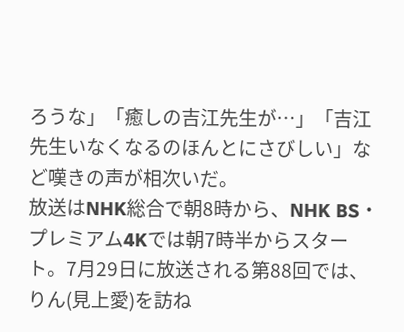ろうな」「癒しの吉江先生が…」「吉江先生いなくなるのほんとにさびしい」など嘆きの声が相次いだ。
放送はNHK総合で朝8時から、NHK BS・プレミアム4Kでは朝7時半からスタート。7月29日に放送される第88回では、りん(見上愛)を訪ね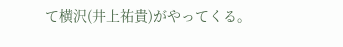て横沢(井上祐貴)がやってくる。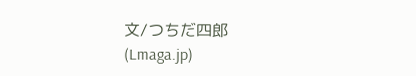文/つちだ四郎
(Lmaga.jp)